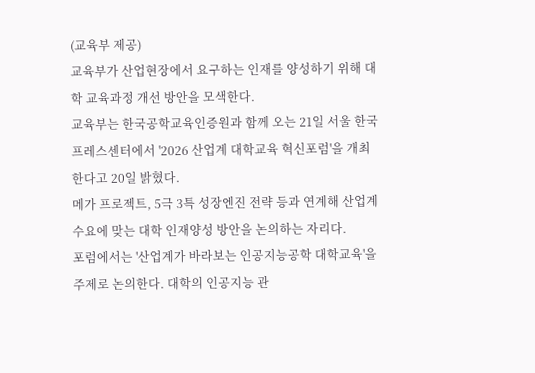(교육부 제공)
교육부가 산업현장에서 요구하는 인재를 양성하기 위해 대학 교육과정 개선 방안을 모색한다.
교육부는 한국공학교육인증원과 함께 오는 21일 서울 한국프레스센터에서 '2026 산업계 대학교육 혁신포럼'을 개최한다고 20일 밝혔다.
메가 프로젝트, 5극 3특 성장엔진 전략 등과 연계해 산업계 수요에 맞는 대학 인재양성 방안을 논의하는 자리다.
포럼에서는 '산업계가 바라보는 인공지능공학 대학교육'을 주제로 논의한다. 대학의 인공지능 관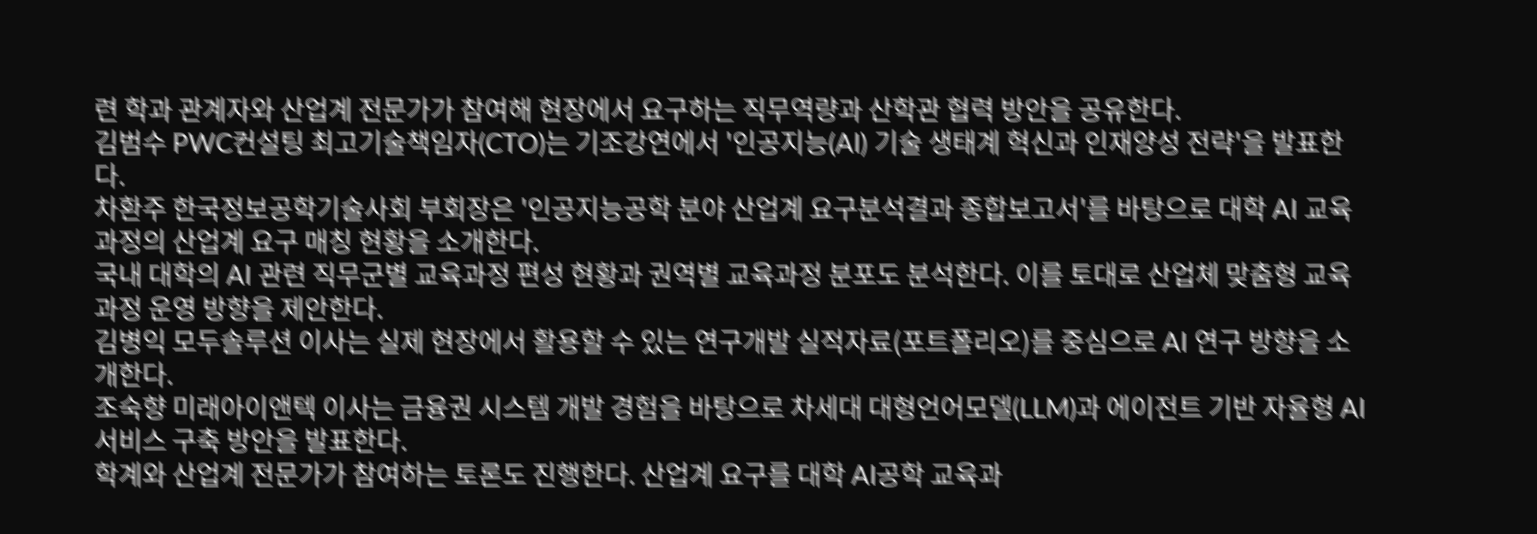련 학과 관계자와 산업계 전문가가 참여해 현장에서 요구하는 직무역량과 산학관 협력 방안을 공유한다.
김범수 PWC컨설팅 최고기술책임자(CTO)는 기조강연에서 '인공지능(AI) 기술 생태계 혁신과 인재양성 전략'을 발표한다.
차환주 한국정보공학기술사회 부회장은 '인공지능공학 분야 산업계 요구분석결과 종합보고서'를 바탕으로 대학 AI 교육과정의 산업계 요구 매칭 현황을 소개한다.
국내 대학의 AI 관련 직무군별 교육과정 편성 현황과 권역별 교육과정 분포도 분석한다. 이를 토대로 산업체 맞춤형 교육과정 운영 방향을 제안한다.
김병익 모두솔루션 이사는 실제 현장에서 활용할 수 있는 연구개발 실적자료(포트폴리오)를 중심으로 AI 연구 방향을 소개한다.
조숙향 미래아이앤텍 이사는 금융권 시스템 개발 경험을 바탕으로 차세대 대형언어모델(LLM)과 에이전트 기반 자율형 AI 서비스 구축 방안을 발표한다.
학계와 산업계 전문가가 참여하는 토론도 진행한다. 산업계 요구를 대학 AI공학 교육과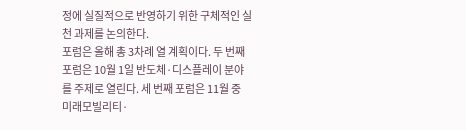정에 실질적으로 반영하기 위한 구체적인 실천 과제를 논의한다.
포럼은 올해 총 3차례 열 계획이다. 두 번째 포럼은 10월 1일 반도체·디스플레이 분야를 주제로 열린다. 세 번째 포럼은 11월 중 미래모빌리티·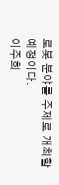로봇 분야를 주제로 개최할 예정이다.
이주희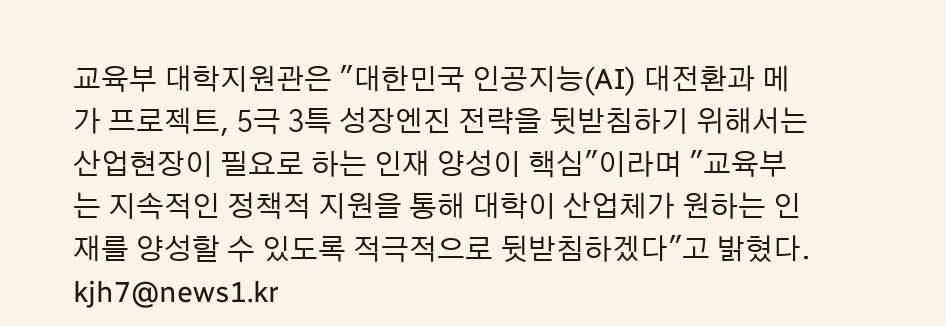교육부 대학지원관은 "대한민국 인공지능(AI) 대전환과 메가 프로젝트, 5극 3특 성장엔진 전략을 뒷받침하기 위해서는 산업현장이 필요로 하는 인재 양성이 핵심"이라며 "교육부는 지속적인 정책적 지원을 통해 대학이 산업체가 원하는 인재를 양성할 수 있도록 적극적으로 뒷받침하겠다"고 밝혔다.
kjh7@news1.kr